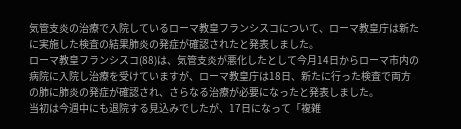気管支炎の治療で入院しているローマ教皇フランシスコについて、ローマ教皇庁は新たに実施した検査の結果肺炎の発症が確認されたと発表しました。
ローマ教皇フランシスコ(88)は、気管支炎が悪化したとして今月14日からローマ市内の病院に入院し治療を受けていますが、ローマ教皇庁は18日、新たに行った検査で両方の肺に肺炎の発症が確認され、さらなる治療が必要になったと発表しました。
当初は今週中にも退院する見込みでしたが、17日になって「複雑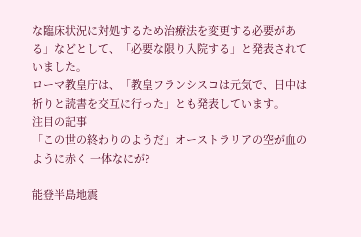な臨床状況に対処するため治療法を変更する必要がある」などとして、「必要な限り入院する」と発表されていました。
ローマ教皇庁は、「教皇フランシスコは元気で、日中は祈りと読書を交互に行った」とも発表しています。
注目の記事
「この世の終わりのようだ」オーストラリアの空が血のように赤く 一体なにが?

能登半島地震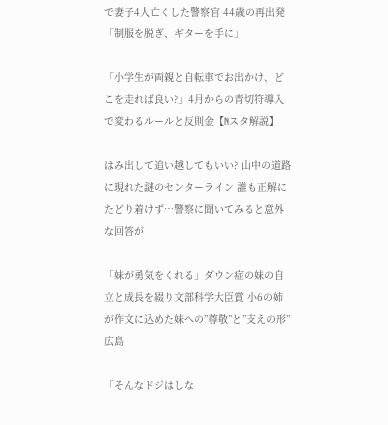で妻子4人亡くした警察官 44歳の再出発 「制服を脱ぎ、ギターを手に」

「小学生が両親と自転車でお出かけ、どこを走れば良い?」4月からの青切符導入で変わるルールと反則金【Nスタ解説】

はみ出して追い越してもいい? 山中の道路に現れた謎のセンターライン 誰も正解にたどり着けず…警察に聞いてみると意外な回答が

「妹が勇気をくれる」ダウン症の妹の自立と成長を綴り文部科学大臣賞 小6の姉が作文に込めた妹への”尊敬”と”支えの形” 広島

「そんなドジはしな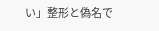い」整形と偽名で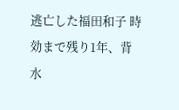逃亡した福田和子 時効まで残り1年、背水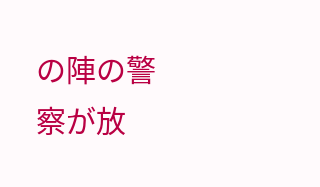の陣の警察が放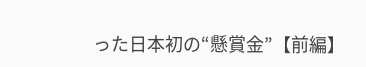った日本初の“懸賞金”【前編】